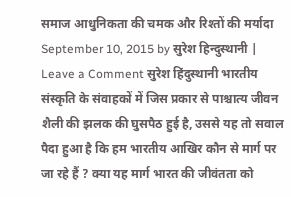समाज आधुनिकता की चमक और रिश्तों की मर्यादा September 10, 2015 by सुरेश हिन्दुस्थानी | Leave a Comment सुरेश हिंदुस्थानी भारतीय संस्कृति के संवाहकों में जिस प्रकार से पाश्चात्य जीवन शैली की झलक की घुसपैठ हुई है, उससे यह तो सवाल पैदा हुआ है कि हम भारतीय आखिर कौन से मार्ग पर जा रहे हैं ? क्या यह मार्ग भारत की जीवंतता को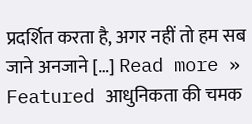प्रदर्शित करता है, अगर नहीं तो हम सब जाने अनजाने […] Read more » Featured आधुनिकता की चमक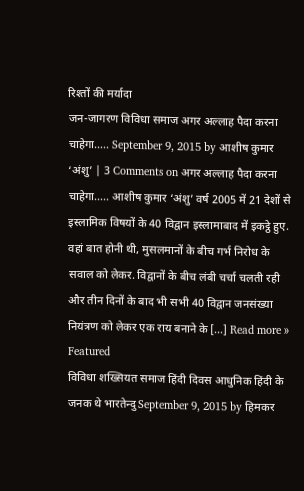रिश्तों की मर्यादा
जन-जागरण विविधा समाज अगर अल्लाह पैदा करना चाहेगा….. September 9, 2015 by आशीष कुमार ‘अंशु’ | 3 Comments on अगर अल्लाह पैदा करना चाहेगा….. आशीष कुमार ‘अंशु’ वर्ष 2005 में 21 देशों से इस्लामिक विषयों के 40 विद्वान इस्लामाबाद में इकट्ठे हुए. वहां बात होनी थी, मुसलमानों के बीच गर्भ निरोध के सवाल को लेकर. विद्वानों के बीच लंबी चर्चा चलती रही और तीन दिनों के बाद भी सभी 40 विद्वान जनसंख्या नियंत्रण को लेकर एक राय बनाने के […] Read more » Featured
विविधा शख्सियत समाज हिंदी दिवस आधुनिक हिंदी के जनक थे भारतेन्दु September 9, 2015 by हिमकर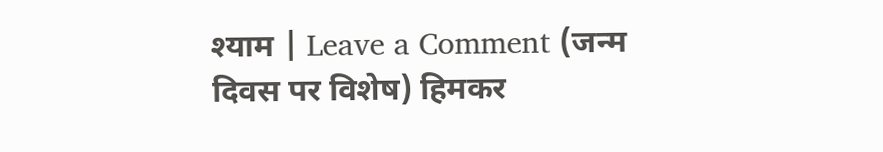श्याम | Leave a Comment (जन्म दिवस पर विशेष) हिमकर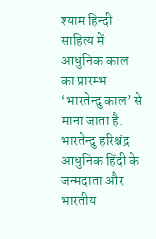श्याम हिन्दी साहित्य में आधुनिक काल का प्रारम्भ ‘भारतेन्दु काल’ से माना जाता है. भारतेन्दु हरिश्चंद्र आधुनिक हिंदी के जन्मदाता और भारतीय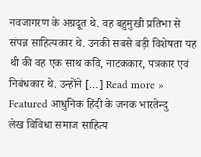नवजागरण के अग्रदूत थे. वह बहुमुखी प्रतिभा से संपन्न साहित्यकार थे. उनकी सबसे बड़ी विशेषता यह थी की वह एक साथ कवि, नाटककार, पत्रकार एवं निबंधकार थे. उन्होंने […] Read more » Featured आधुनिक हिंदी के जनक भारतेन्दु
लेख विविधा समाज साहित्य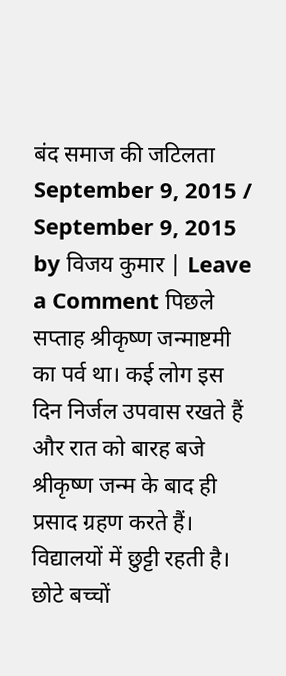बंद समाज की जटिलता September 9, 2015 / September 9, 2015 by विजय कुमार | Leave a Comment पिछले सप्ताह श्रीकृष्ण जन्माष्टमी का पर्व था। कई लोग इस दिन निर्जल उपवास रखते हैं और रात को बारह बजे श्रीकृष्ण जन्म के बाद ही प्रसाद ग्रहण करते हैं। विद्यालयों में छुट्टी रहती है। छोटे बच्चों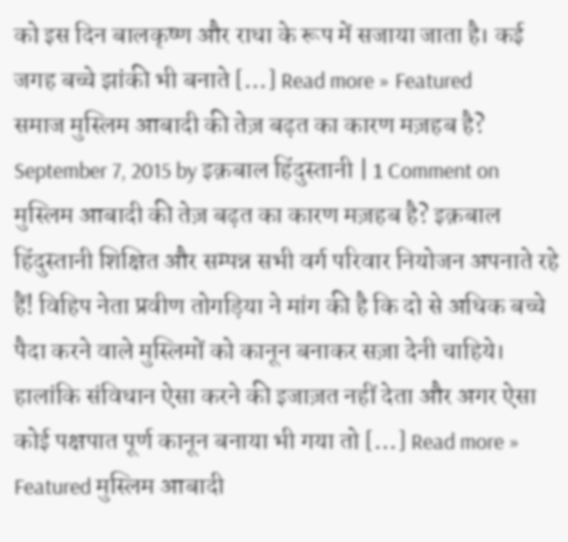को इस दिन बालकृष्ण और राधा के रूप में सजाया जाता है। कई जगह बच्चे झांकी भी बनाते […] Read more » Featured
समाज मुस्लिम आबादी की तेज़ बढ़त का कारण मज़हब है? September 7, 2015 by इक़बाल हिंदुस्तानी | 1 Comment on मुस्लिम आबादी की तेज़ बढ़त का कारण मज़हब है? इक़बाल हिंदुस्तानी शिक्षित और सम्पन्न सभी वर्ग परिवार नियोजन अपनाते रहे हैं! विहिप नेता प्रवीण तोगड़िया ने मांग की है कि दो से अधिक बच्चे पैदा करने वाले मुस्लिमों को कानून बनाकर सज़ा देनी चाहिये। हालांकि संविधान ऐसा करने की इजाज़त नहीं देता और अगर ऐसा कोई पक्षपात पूर्ण कानून बनाया भी गया तो […] Read more » Featured मुस्लिम आबादी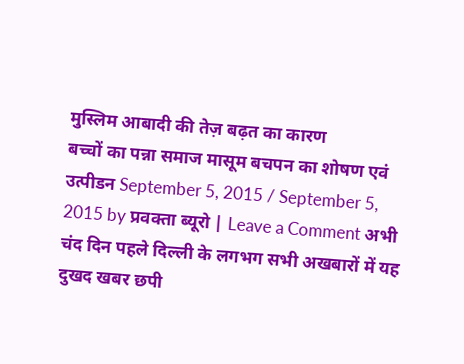मुस्लिम आबादी की तेज़ बढ़त का कारण
बच्चों का पन्ना समाज मासूम बचपन का शोषण एवं उत्पीडन September 5, 2015 / September 5, 2015 by प्रवक्ता ब्यूरो | Leave a Comment अभी चंद दिन पहले दिल्ली के लगभग सभी अखबारों में यह दुखद खबर छपी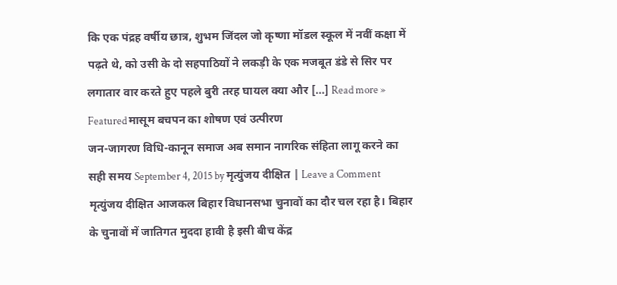कि एक पंद्रह वर्षीय छात्र, शुभम जिंदल जो कृष्णा मॉडल स्कूल में नवीं कक्षा में पढ़ते थे, को उसी के दो सहपाठियों ने लकड़ी के एक मजबूत डंडे से सिर पर लगातार वार करते हुए पहले बुरी तरह घायल क्या और […] Read more » Featured मासूम बचपन का शोषण एवं उत्पीरण
जन-जागरण विधि-कानून समाज अब समान नागरिक संहिता लागू करने का सही समय September 4, 2015 by मृत्युंजय दीक्षित | Leave a Comment मृत्युंजय दीक्षित आजकल बिहार विधानसभा चुनावों का दौर चल रहा है। बिहार के चुनावों में जातिगत मुददा हावी है इसी बीच केंद्र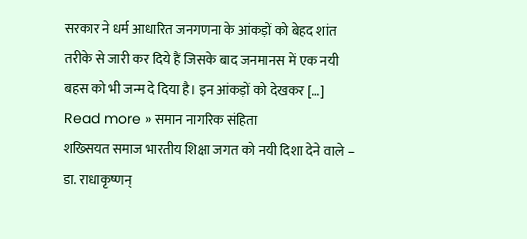सरकार ने धर्म आधारित जनगणना के आंकड़ों को बेहद शांत तरीके से जारी कर दिये हैं जिसके बाद जनमानस में एक नयी बहस को भी जन्म दे दिया है। इन आंकड़ों को देखकर […] Read more » समान नागरिक संहिता
शख्सियत समाज भारतीय शिक्षा जगत को नयी दिशा देने वाले – डा. राधाकृष्णन्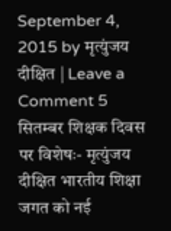September 4, 2015 by मृत्युंजय दीक्षित | Leave a Comment 5 सितम्बर शिक्षक दिवस पर विशेषः- मृत्युंजय दीक्षित भारतीय शिक्षा जगत को नई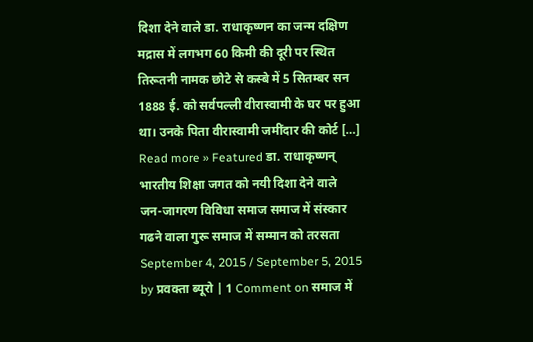दिशा देने वाले डा. राधाकृष्णन का जन्म दक्षिण मद्रास में लगभग 60 किमी की दूरी पर स्थित तिरूतनी नामक छोटे से कस्बे में 5 सितम्बर सन 1888 ई. को सर्वपल्ली वीरास्वामी के घर पर हुआ था। उनके पिता वीरास्वामी जमींदार की कोर्ट […] Read more » Featured डा. राधाकृष्णन् भारतीय शिक्षा जगत को नयी दिशा देने वाले
जन-जागरण विविधा समाज समाज में संस्कार गढने वाला गुरू समाज में सम्मान को तरसता September 4, 2015 / September 5, 2015 by प्रवक्ता ब्यूरो | 1 Comment on समाज में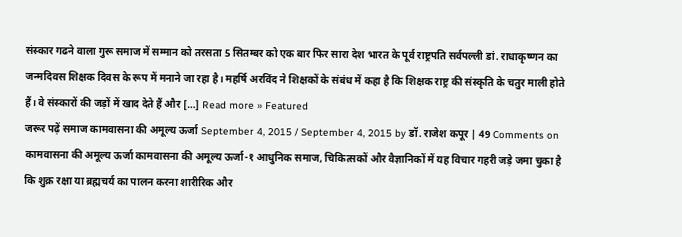संस्कार गढने वाला गुरू समाज में सम्मान को तरसता 5 सितम्बर को एक बार फिर सारा देश भारत के पूर्व राष्ट्रपति सर्वपल्ली डां. राधाकृष्णन का जन्मदिवस शिक्षक दिवस के रूप में मनाने जा रहा है। महर्षि अरविंद ने शिक्षकों के संबंध में कहा है कि शिक्षक राष्ट्र की संस्कृति के चतुर माली होते हैं। वे संस्कारों की जड़ों में खाद देते हैं और […] Read more » Featured
जरूर पढ़ें समाज कामवासना की अमूल्य ऊर्जा September 4, 2015 / September 4, 2015 by डॉ. राजेश कपूर | 49 Comments on कामवासना की अमूल्य ऊर्जा कामवासना की अमूल्य ऊर्जा-१ आधुनिक समाज, चिकित्सकों और वैज्ञानिकों में यह विचार गहरी जड़े जमा चुका है कि शुक्र रक्षा या ब्रह्मचर्य का पालन करना शारीरिक और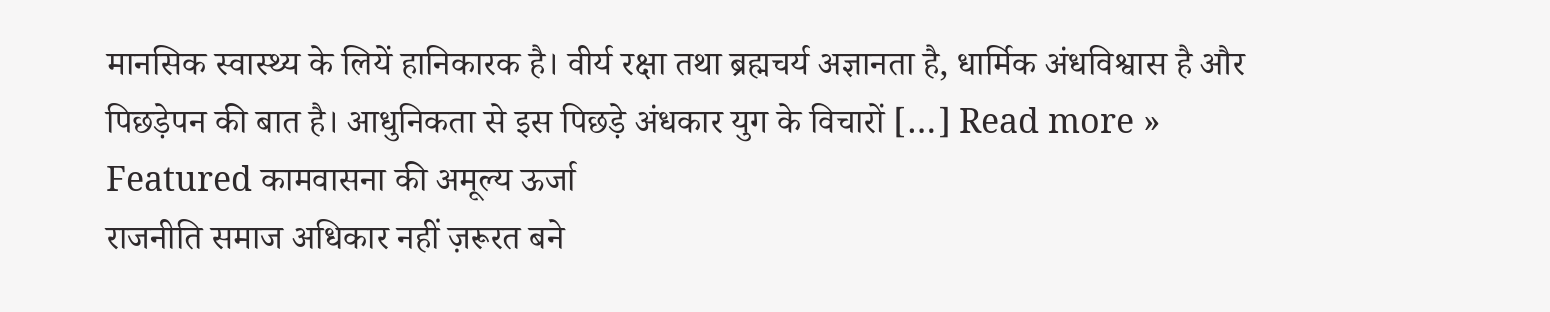मानसिक स्वास्थ्य के लियें हानिकारक है। वीर्य रक्षा तथा ब्रह्मचर्य अज्ञानता है, धार्मिक अंधविश्वास है और पिछड़ेपन की बात है। आधुनिकता से इस पिछड़े अंधकार युग के विचारों […] Read more » Featured कामवासना की अमूल्य ऊर्जा
राजनीति समाज अधिकार नहीं ज़रूरत बने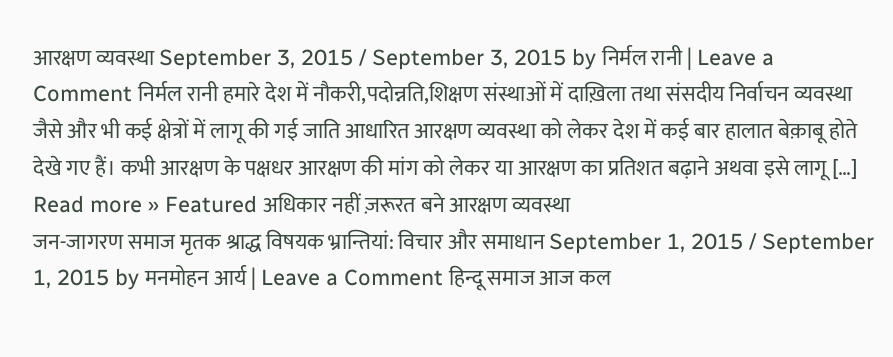आरक्षण व्यवस्था September 3, 2015 / September 3, 2015 by निर्मल रानी | Leave a Comment निर्मल रानी हमारे देश में नौकरी,पदोन्नति,शिक्षण संस्थाओं में दाख़िला तथा संसदीय निर्वाचन व्यवस्था जैसे और भी कई क्षेत्रों में लागू की गई जाति आधारित आरक्षण व्यवस्था को लेकर देश में कई बार हालात बेक़ाबू होते देखे गए हैं। कभी आरक्षण के पक्षधर आरक्षण की मांग को लेकर या आरक्षण का प्रतिशत बढ़ाने अथवा इसे लागू […] Read more » Featured अधिकार नहीं ज़रूरत बने आरक्षण व्यवस्था
जन-जागरण समाज मृतक श्राद्ध विषयक भ्रान्तियां: विचार और समाधान September 1, 2015 / September 1, 2015 by मनमोहन आर्य | Leave a Comment हिन्दू समाज आज कल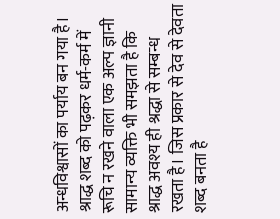अन्धविश्वासों का पर्याय बन गया है। श्राद्ध शब्द को पढ़कर धर्म-कर्म में रूचि न रखने वाला एक अल्प ज्ञानी सामान्य व्यक्ति भी समझता है कि श्राद्ध अवश्य ही श्रद्धा से सम्बन्ध रखता है। जिस प्रकार से देव से देवता शब्द बनता है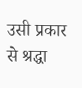उसी प्रकार से श्रद्धा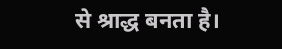से श्राद्ध बनता है।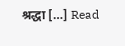श्रद्धा […] Read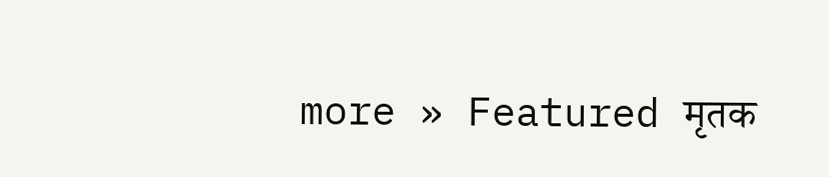more » Featured मृतक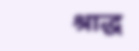श्राद्ध